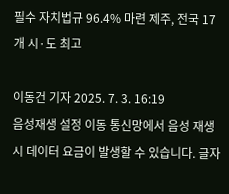필수 자치법규 96.4% 마련 제주, 전국 17개 시·도 최고

이동건 기자 2025. 7. 3. 16:19
음성재생 설정 이동 통신망에서 음성 재생 시 데이터 요금이 발생할 수 있습니다. 글자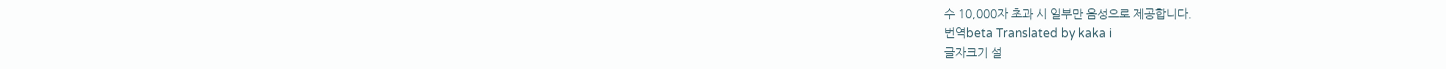수 10,000자 초과 시 일부만 음성으로 제공합니다.
번역beta Translated by kaka i
글자크기 설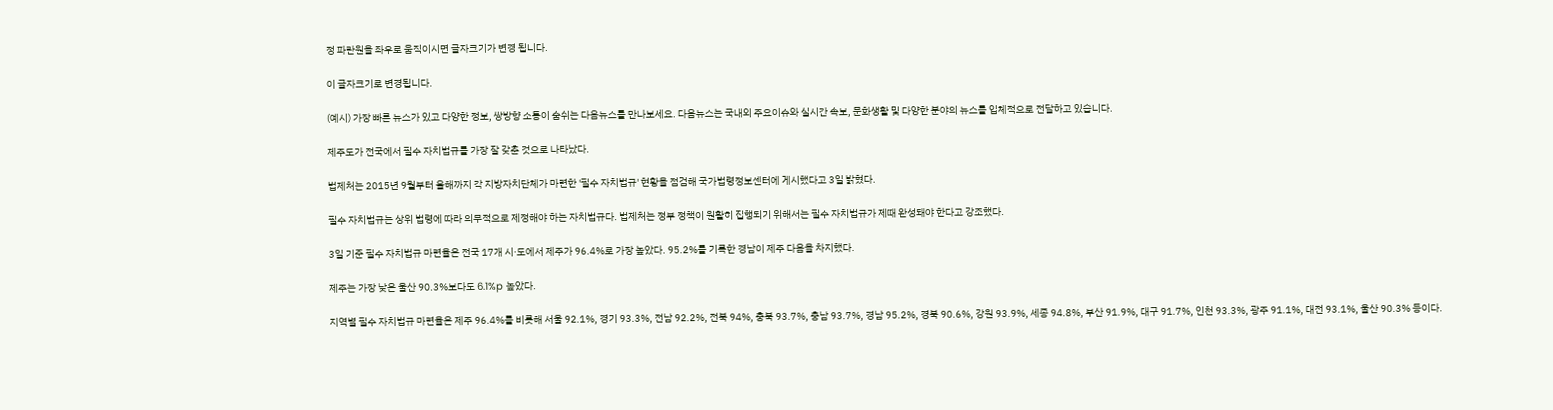정 파란원을 좌우로 움직이시면 글자크기가 변경 됩니다.

이 글자크기로 변경됩니다.

(예시) 가장 빠른 뉴스가 있고 다양한 정보, 쌍방향 소통이 숨쉬는 다음뉴스를 만나보세요. 다음뉴스는 국내외 주요이슈와 실시간 속보, 문화생활 및 다양한 분야의 뉴스를 입체적으로 전달하고 있습니다.

제주도가 전국에서 필수 자치법규를 가장 잘 갖춘 것으로 나타났다.

법제처는 2015년 9월부터 올해까지 각 지방자치단체가 마련한 '필수 자치법규' 현황을 점검해 국가법령정보센터에 게시했다고 3일 밝혔다.

필수 자치법규는 상위 법령에 따라 의무적으로 제정해야 하는 자치법규다. 법제처는 정부 정책이 원활히 집행되기 위해서는 필수 자치법규가 제때 완성돼야 한다고 강조했다.

3일 기준 필수 자치법규 마련율은 전국 17개 시·도에서 제주가 96.4%로 가장 높았다. 95.2%를 기록한 경남이 제주 다음을 차지했다.

제주는 가장 낮은 울산 90.3%보다도 6.1%p 높았다.

지역별 필수 자치법규 마련율은 제주 96.4%를 비롯해 서울 92.1%, 경기 93.3%, 전남 92.2%, 전북 94%, 충북 93.7%, 충남 93.7%, 경남 95.2%, 경북 90.6%, 강원 93.9%, 세종 94.8%, 부산 91.9%, 대구 91.7%, 인천 93.3%, 광주 91.1%, 대전 93.1%, 울산 90.3% 등이다.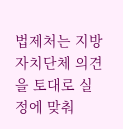법제처는 지방자치단체 의견을 토대로 실정에 맞춰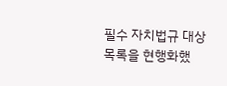필수 자치법규 대상 목록을 현행화했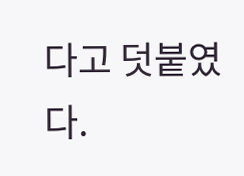다고 덧붙였다.